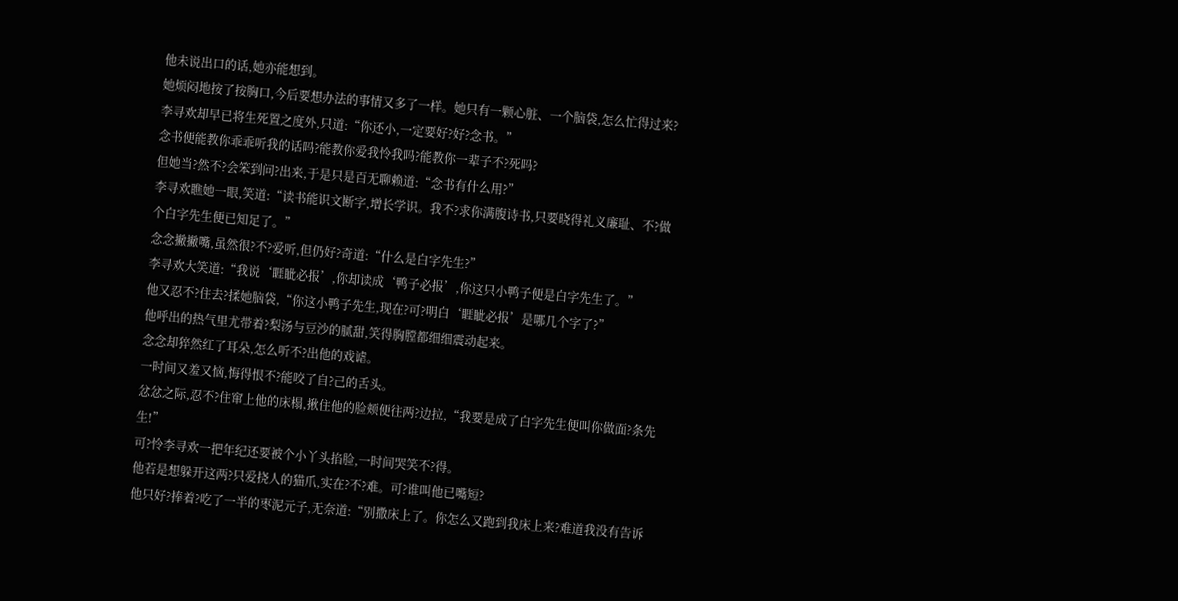他未说出口的话,她亦能想到。
她烦闷地按了按胸口,今后要想办法的事情又多了一样。她只有一颗心脏、一个脑袋,怎么忙得过来?
李寻欢却早已将生死置之度外,只道:“你还小,一定要好?好?念书。”
念书便能教你乖乖听我的话吗?能教你爱我怜我吗?能教你一辈子不?死吗?
但她当?然不?会笨到问?出来,于是只是百无聊赖道:“念书有什么用?”
李寻欢瞧她一眼,笑道:“读书能识文断字,增长学识。我不?求你满腹诗书,只要晓得礼义廉耻、不?做个白字先生便已知足了。”
念念撇撇嘴,虽然很?不?爱听,但仍好?奇道:“什么是白字先生?”
李寻欢大笑道:“我说‘睚眦必报’,你却读成‘鸭子必报’,你这只小鸭子便是白字先生了。”
他又忍不?住去?揉她脑袋,“你这小鸭子先生,现在?可?明白‘睚眦必报’是哪几个字了?”
他呼出的热气里尤带着?梨汤与豆沙的腻甜,笑得胸膛都细细震动起来。
念念却猝然红了耳朵,怎么听不?出他的戏谑。
一时间又羞又恼,悔得恨不?能咬了自?己的舌头。
忿忿之际,忍不?住窜上他的床榻,揪住他的脸颊便往两?边拉,“我要是成了白字先生便叫你做面?条先生!”
可?怜李寻欢一把年纪还要被个小丫头掐脸,一时间哭笑不?得。
他若是想躲开这两?只爱挠人的猫爪,实在?不?难。可?谁叫他已嘴短?
他只好?捧着?吃了一半的枣泥元子,无奈道:“别撒床上了。你怎么又跑到我床上来?难道我没有告诉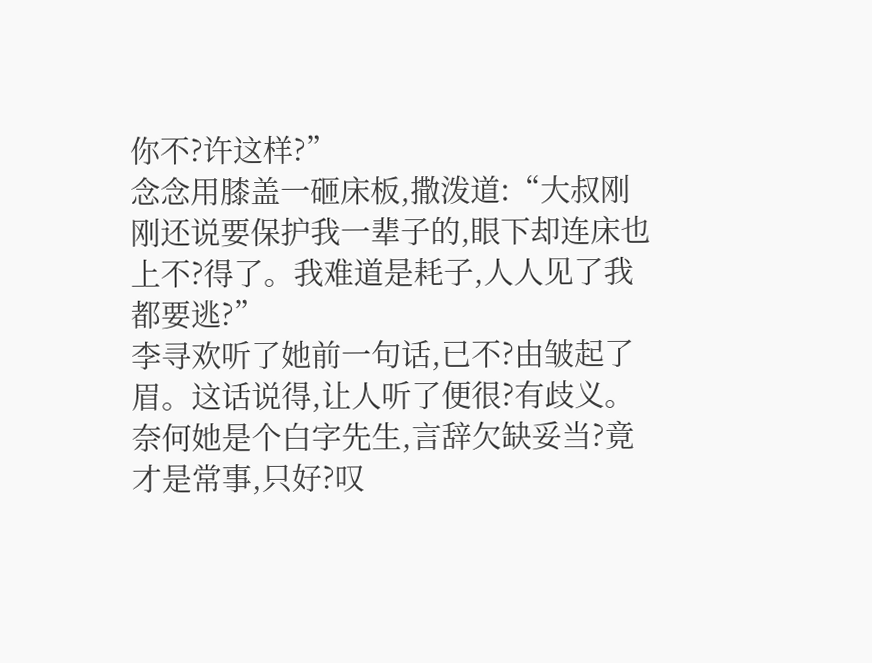你不?许这样?”
念念用膝盖一砸床板,撒泼道:“大叔刚刚还说要保护我一辈子的,眼下却连床也上不?得了。我难道是耗子,人人见了我都要逃?”
李寻欢听了她前一句话,已不?由皱起了眉。这话说得,让人听了便很?有歧义。
奈何她是个白字先生,言辞欠缺妥当?竟才是常事,只好?叹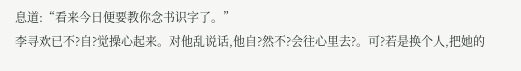息道:“看来今日便要教你念书识字了。”
李寻欢已不?自?觉操心起来。对他乱说话,他自?然不?会往心里去?。可?若是换个人,把她的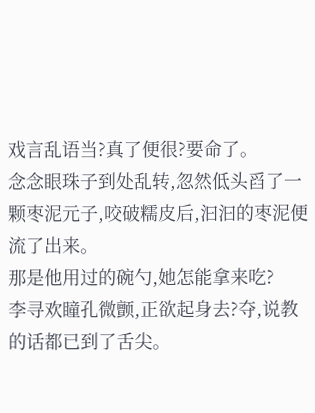戏言乱语当?真了便很?要命了。
念念眼珠子到处乱转,忽然低头舀了一颗枣泥元子,咬破糯皮后,汩汩的枣泥便流了出来。
那是他用过的碗勺,她怎能拿来吃?
李寻欢瞳孔微颤,正欲起身去?夺,说教的话都已到了舌尖。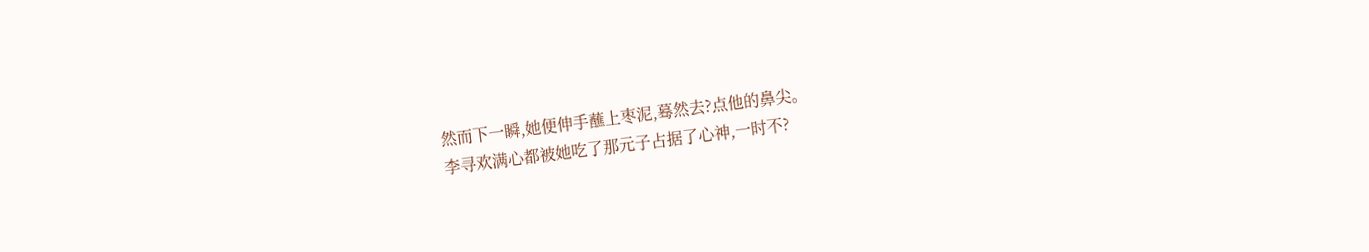然而下一瞬,她便伸手蘸上枣泥,蓦然去?点他的鼻尖。
李寻欢满心都被她吃了那元子占据了心神,一时不?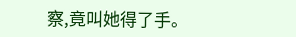察,竟叫她得了手。